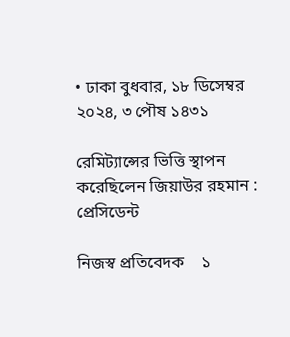• ঢাকা বুধবার, ১৮ ডিসেম্বর ২০২৪, ৩ পৌষ ১৪৩১

রেমিট্যান্সের ভিত্তি স্থাপন করেছিলেন জিয়াউর রহমান : প্রেসিডেন্ট

নিজস্ব প্রতিবেদক    ১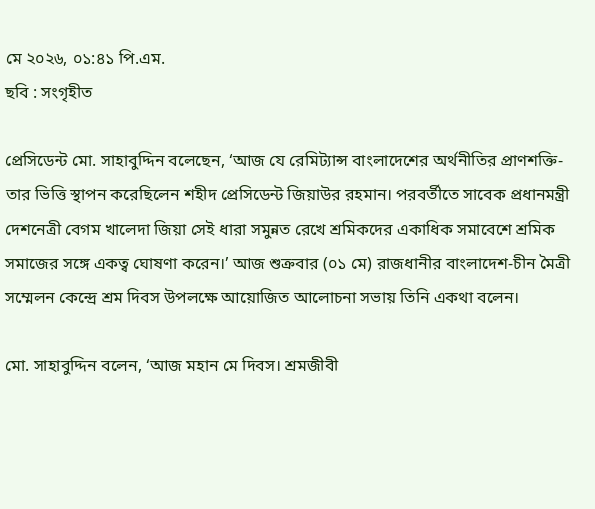মে ২০২৬, ০১:৪১ পি.এম.
ছবি : সংগৃহীত

প্রেসিডেন্ট মো. সাহাবুদ্দিন বলেছেন, ‘আজ যে রেমিট্যান্স বাংলাদেশের অর্থনীতির প্রাণশক্তি-তার ভিত্তি স্থাপন করেছিলেন শহীদ প্রেসিডেন্ট জিয়াউর রহমান। পরবর্তীতে সাবেক প্রধানমন্ত্রী দেশনেত্রী বেগম খালেদা জিয়া সেই ধারা সমুন্নত রেখে শ্রমিকদের একাধিক সমাবেশে শ্রমিক সমাজের সঙ্গে একত্ব ঘোষণা করেন।’ আজ শুক্রবার (০১ মে) রাজধানীর বাংলাদেশ-চীন মৈত্রী সম্মেলন কেন্দ্রে শ্রম দিবস উপলক্ষে আয়োজিত আলোচনা সভায় তিনি একথা বলেন।

মো. সাহাবুদ্দিন বলেন, ‘আজ মহান মে দিবস। শ্রমজীবী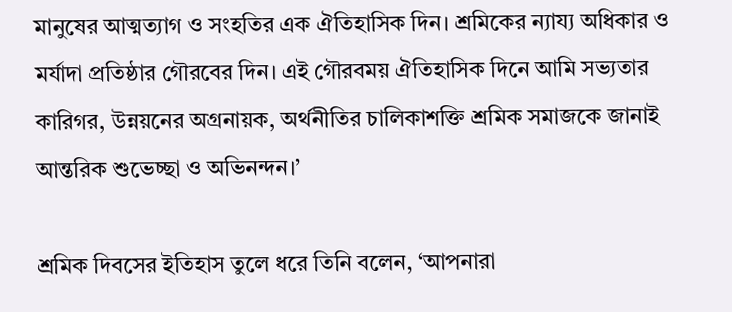মানুষের আত্মত্যাগ ও সংহতির এক ঐতিহাসিক দিন। শ্রমিকের ন্যায্য অধিকার ও মর্যাদা প্রতিষ্ঠার গৌরবের দিন। এই গৌরবময় ঐতিহাসিক দিনে আমি সভ্যতার কারিগর, উন্নয়নের অগ্রনায়ক, অর্থনীতির চালিকাশক্তি শ্রমিক সমাজকে জানাই আন্তরিক শুভেচ্ছা ও অভিনন্দন।’

শ্রমিক দিবসের ইতিহাস তুলে ধরে তিনি বলেন, ‘আপনারা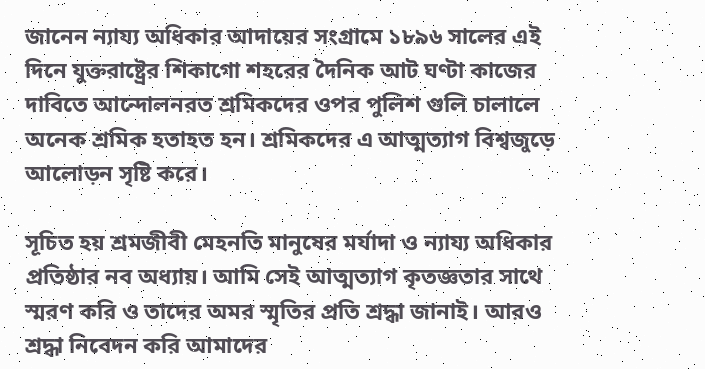জানেন ন্যায্য অধিকার আদায়ের সংগ্রামে ১৮৯৬ সালের এই দিনে যুক্তরাষ্ট্রের শিকাগো শহরের দৈনিক আট ঘণ্টা কাজের দাবিতে আন্দোলনরত শ্রমিকদের ওপর পুলিশ গুলি চালালে অনেক শ্রমিক হতাহত হন। শ্রমিকদের এ আত্মত্যাগ বিশ্বজুড়ে আলোড়ন সৃষ্টি করে।

সূচিত হয় শ্রমজীবী মেহনতি মানুষের মর্যাদা ও ন্যায্য অধিকার প্রতিষ্ঠার নব অধ্যায়। আমি সেই আত্মত্যাগ কৃতজ্ঞতার সাথে স্মরণ করি ও তাদের অমর স্মৃতির প্রতি শ্রদ্ধা জানাই। আরও শ্রদ্ধা নিবেদন করি আমাদের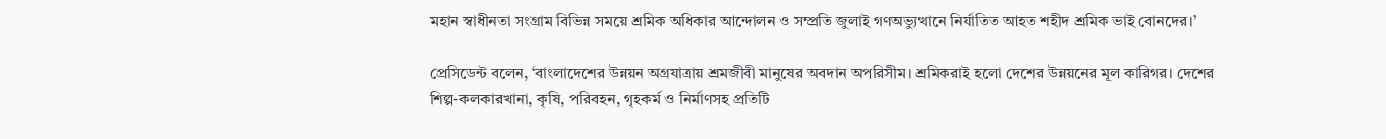মহান স্বাধীনতা সংগ্রাম বিভিন্ন সময়ে শ্রমিক অধিকার আন্দোলন ও সম্প্রতি জুলাই গণঅভ্যুত্থানে নির্যাতিত আহত শহীদ শ্রমিক ভাই বোনদের।’

প্রেসিডেন্ট বলেন, ‘বাংলাদেশের উন্নয়ন অগ্রযাত্রায় শ্রমজীবী মানুষের অবদান অপরিসীম। শ্রমিকরাই হলো দেশের উন্নয়নের মূল কারিগর। দেশের শিল্প-কলকারখানা, কৃষি, পরিবহন, গৃহকর্ম ও নির্মাণসহ প্রতিটি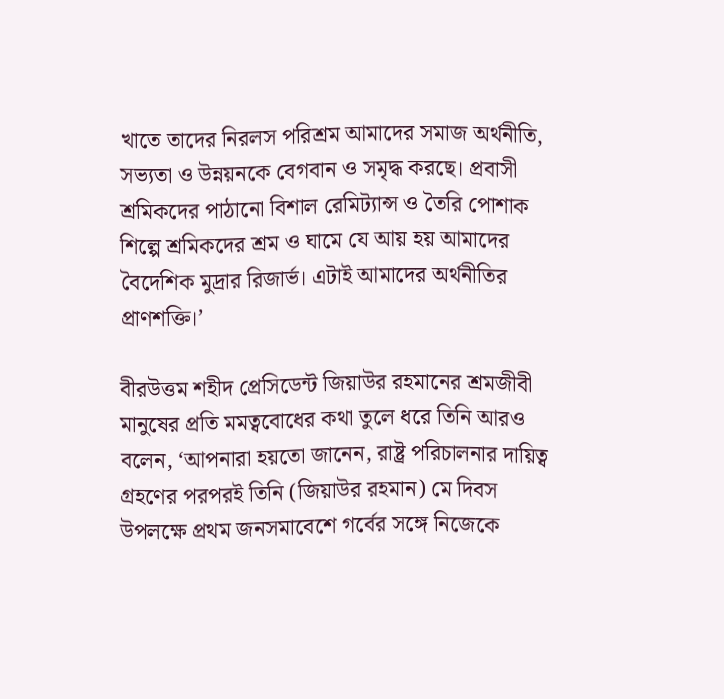খাতে তাদের নিরলস পরিশ্রম আমাদের সমাজ অর্থনীতি, সভ্যতা ও উন্নয়নকে বেগবান ও সমৃদ্ধ করছে। প্রবাসী শ্রমিকদের পাঠানো বিশাল রেমিট্যান্স ও তৈরি পোশাক শিল্পে শ্রমিকদের শ্রম ও ঘামে যে আয় হয় আমাদের বৈদেশিক মুদ্রার রিজার্ভ। এটাই আমাদের অর্থনীতির প্রাণশক্তি।’

বীরউত্তম শহীদ প্রেসিডেন্ট জিয়াউর রহমানের শ্রমজীবী মানুষের প্রতি মমত্ববোধের কথা তুলে ধরে তিনি আরও বলেন, ‘আপনারা হয়তো জানেন, রাষ্ট্র পরিচালনার দায়িত্ব গ্রহণের পরপরই তিনি (জিয়াউর রহমান) মে দিবস উপলক্ষে প্রথম জনসমাবেশে গর্বের সঙ্গে নিজেকে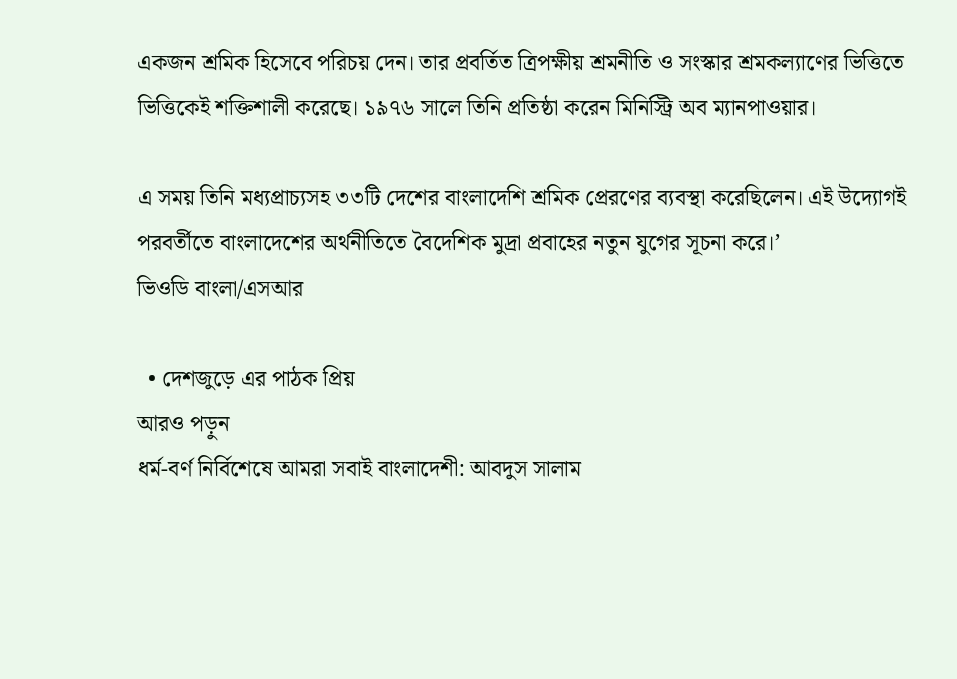একজন শ্রমিক হিসেবে পরিচয় দেন। তার প্রবর্তিত ত্রিপক্ষীয় শ্রমনীতি ও সংস্কার শ্রমকল্যাণের ভিত্তিতে ভিত্তিকেই শক্তিশালী করেছে। ১৯৭৬ সালে তিনি প্রতিষ্ঠা করেন মিনিস্ট্রি অব ম্যানপাওয়ার।

এ সময় তিনি মধ্যপ্রাচ্যসহ ৩৩টি দেশের বাংলাদেশি শ্রমিক প্রেরণের ব্যবস্থা করেছিলেন। এই উদ্যোগই পরবর্তীতে বাংলাদেশের অর্থনীতিতে বৈদেশিক মুদ্রা প্রবাহের নতুন যুগের সূচনা করে।’
ভিওডি বাংলা/এসআর

  • দেশজুড়ে এর পাঠক প্রিয়
আরও পড়ুন
ধর্ম-বর্ণ নির্বিশেষে আমরা সবাই বাংলাদেশী: আবদুস সালাম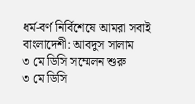ধর্ম-বর্ণ নির্বিশেষে আমরা সবাই বাংলাদেশী: আবদুস সালাম
৩ মে ডিসি সম্মেলন শুরু
৩ মে ডিসি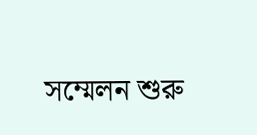সম্মেলন শুরু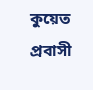কু‌য়েত প্রবাসী‌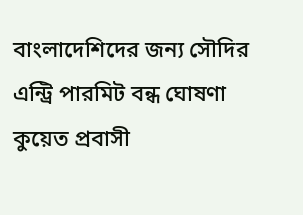বাংলাদেশিদের জন্য সৌদির এন্ট্রি পারমিট বন্ধ ঘোষণা
কু‌য়েত প্রবাসী‌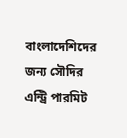বাংলাদেশিদের জন্য সৌদির এন্ট্রি পারমিট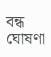বন্ধ ঘোষণা